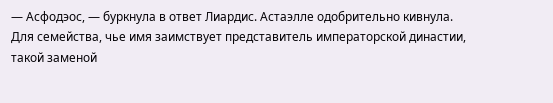— Асфодэос, — буркнула в ответ Лиардис. Астаэлле одобрительно кивнула. Для семейства, чье имя заимствует представитель императорской династии, такой заменой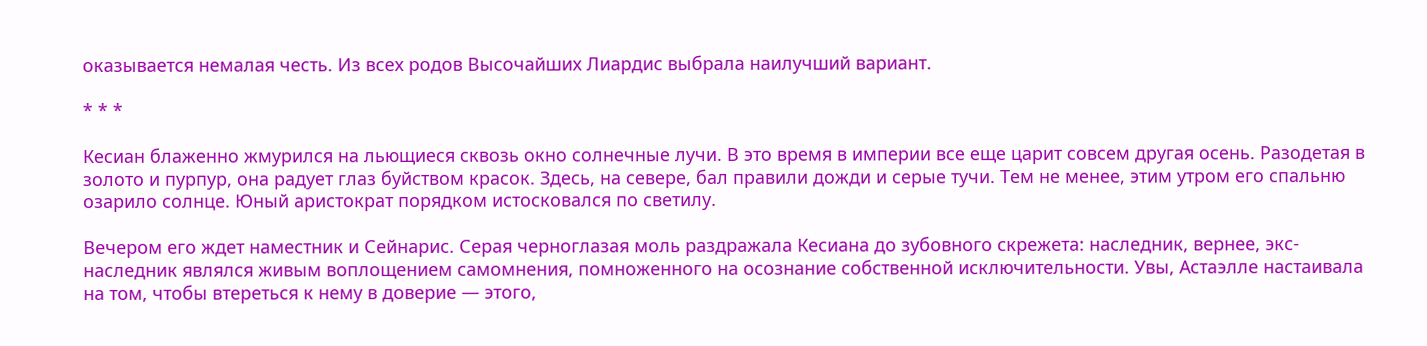оказывается немалая честь. Из всех родов Высочайших Лиардис выбрала наилучший вариант.

* * *

Кесиан блаженно жмурился на льющиеся сквозь окно солнечные лучи. В это время в империи все еще царит совсем другая осень. Разодетая в золото и пурпур, она радует глаз буйством красок. Здесь, на севере, бал правили дожди и серые тучи. Тем не менее, этим утром его спальню озарило солнце. Юный аристократ порядком истосковался по светилу.

Вечером его ждет наместник и Сейнарис. Серая черноглазая моль раздражала Кесиана до зубовного скрежета: наследник, вернее, экс-наследник являлся живым воплощением самомнения, помноженного на осознание собственной исключительности. Увы, Астаэлле настаивала на том, чтобы втереться к нему в доверие — этого,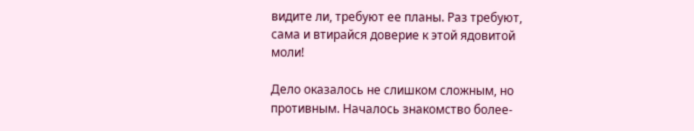видите ли, требуют ее планы. Раз требуют, сама и втирайся доверие к этой ядовитой моли!

Дело оказалось не слишком сложным, но противным. Началось знакомство более-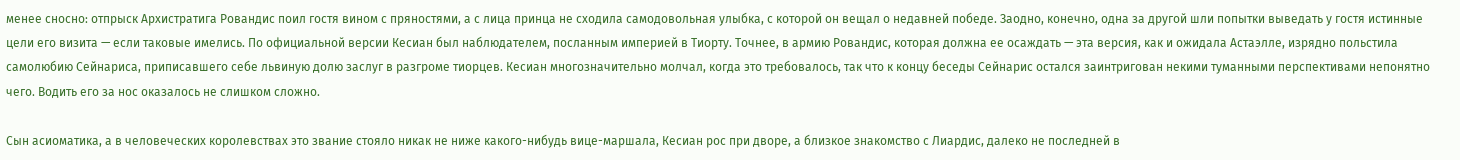менее сносно: отпрыск Архистратига Ровандис поил гостя вином с пряностями, а с лица принца не сходила самодовольная улыбка, с которой он вещал о недавней победе. Заодно, конечно, одна за другой шли попытки выведать у гостя истинные цели его визита — если таковые имелись. По официальной версии Кесиан был наблюдателем, посланным империей в Тиорту. Точнее, в армию Ровандис, которая должна ее осаждать — эта версия, как и ожидала Астаэлле, изрядно польстила самолюбию Сейнариса, приписавшего себе львиную долю заслуг в разгроме тиорцев. Кесиан многозначительно молчал, когда это требовалось, так что к концу беседы Сейнарис остался заинтригован некими туманными перспективами непонятно чего. Водить его за нос оказалось не слишком сложно.

Сын асиоматика, а в человеческих королевствах это звание стояло никак не ниже какого-нибудь вице-маршала, Кесиан рос при дворе, а близкое знакомство с Лиардис, далеко не последней в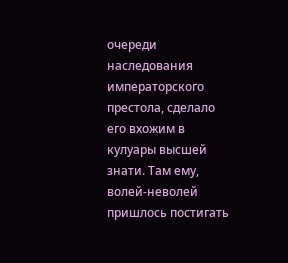очереди наследования императорского престола, сделало его вхожим в кулуары высшей знати. Там ему, волей-неволей пришлось постигать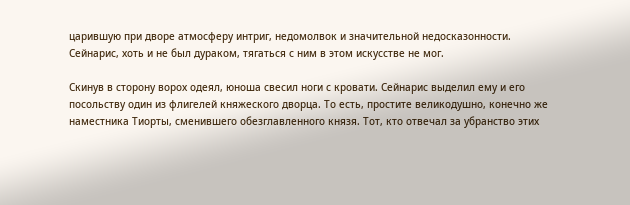царившую при дворе атмосферу интриг, недомолвок и значительной недосказонности. Сейнарис, хоть и не был дураком, тягаться с ним в этом искусстве не мог.

Скинув в сторону ворох одеял, юноша свесил ноги с кровати. Сейнарис выделил ему и его посольству один из флигелей княжеского дворца. То есть, простите великодушно, конечно же наместника Тиорты, сменившего обезглавленного князя. Тот, кто отвечал за убранство этих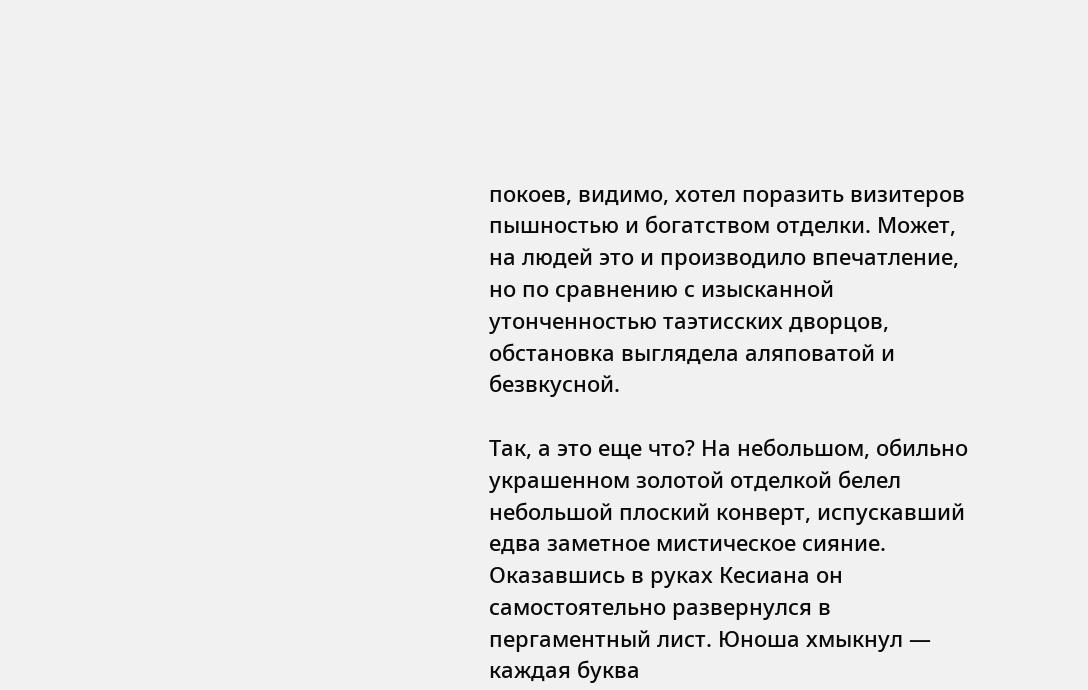покоев, видимо, хотел поразить визитеров пышностью и богатством отделки. Может, на людей это и производило впечатление, но по сравнению с изысканной утонченностью таэтисских дворцов, обстановка выглядела аляповатой и безвкусной.

Так, а это еще что? На небольшом, обильно украшенном золотой отделкой белел небольшой плоский конверт, испускавший едва заметное мистическое сияние. Оказавшись в руках Кесиана он самостоятельно развернулся в пергаментный лист. Юноша хмыкнул — каждая буква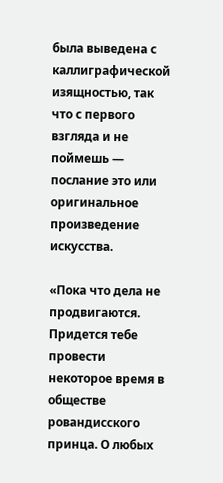была выведена с каллиграфической изящностью, так что с первого взгляда и не поймешь — послание это или оригинальное произведение искусства.

«Пока что дела не продвигаются. Придется тебе провести некоторое время в обществе ровандисского принца. О любых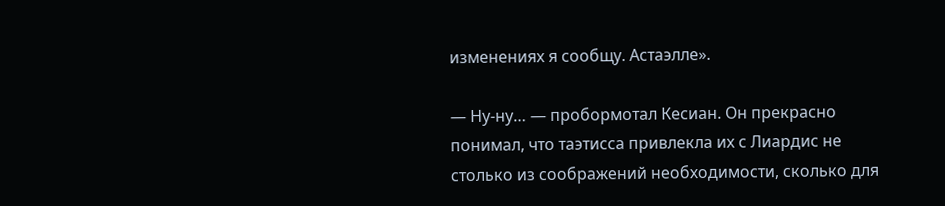изменениях я сообщу. Астаэлле».

— Ну-ну… — пробормотал Кесиан. Он прекрасно понимал, что таэтисса привлекла их с Лиардис не столько из соображений необходимости, сколько для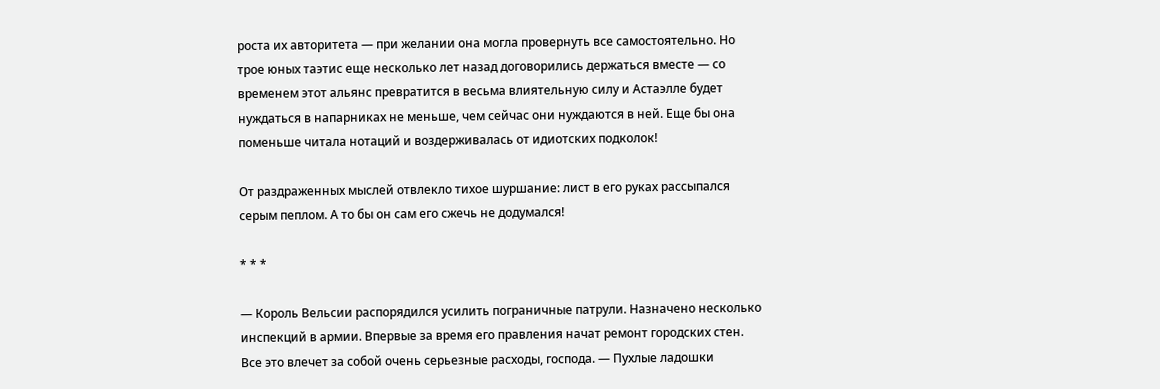роста их авторитета — при желании она могла провернуть все самостоятельно. Но трое юных таэтис еще несколько лет назад договорились держаться вместе — со временем этот альянс превратится в весьма влиятельную силу и Астаэлле будет нуждаться в напарниках не меньше, чем сейчас они нуждаются в ней. Еще бы она поменьше читала нотаций и воздерживалась от идиотских подколок!

От раздраженных мыслей отвлекло тихое шуршание: лист в его руках рассыпался серым пеплом. А то бы он сам его сжечь не додумался!

* * *

— Король Вельсии распорядился усилить пограничные патрули. Назначено несколько инспекций в армии. Впервые за время его правления начат ремонт городских стен. Все это влечет за собой очень серьезные расходы, господа. — Пухлые ладошки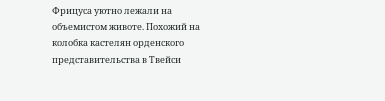Фрицуса уютно лежали на объемистом животе. Похожий на колобка кастелян орденского представительства в Твейси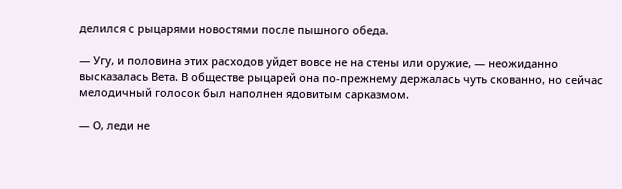делился с рыцарями новостями после пышного обеда.

— Угу, и половина этих расходов уйдет вовсе не на стены или оружие, — неожиданно высказалась Вета. В обществе рыцарей она по-прежнему держалась чуть скованно, но сейчас мелодичный голосок был наполнен ядовитым сарказмом.

— О, леди не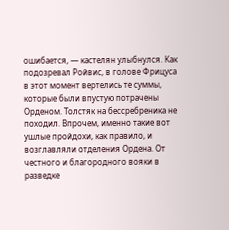ошибается, — кастелян улыбнулся. Как подозревал Ройвис, в голове Фрицуса в этот момент вертелись те суммы, которые были впустую потрачены Орденом. Толстяк на бессребреника не походил. Впрочем, именно такие вот ушлые пройдохи, как правило, и возглавляли отделения Ордена. От честного и благородного вояки в разведке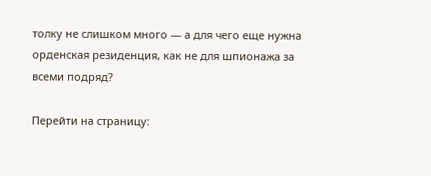толку не слишком много — а для чего еще нужна орденская резиденция, как не для шпионажа за всеми подряд?

Перейти на страницу: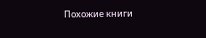Похожие книги